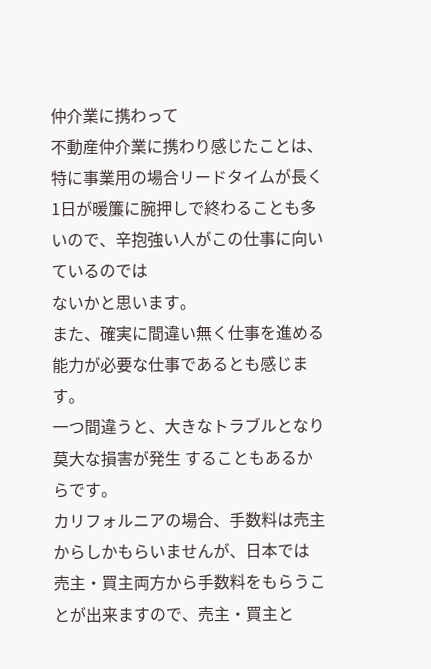仲介業に携わって
不動産仲介業に携わり感じたことは、特に事業用の場合リードタイムが長く
1日が暖簾に腕押しで終わることも多いので、辛抱強い人がこの仕事に向いているのでは
ないかと思います。
また、確実に間違い無く仕事を進める能力が必要な仕事であるとも感じます。
一つ間違うと、大きなトラブルとなり莫大な損害が発生 することもあるからです。
カリフォルニアの場合、手数料は売主からしかもらいませんが、日本では
売主・買主両方から手数料をもらうことが出来ますので、売主・買主と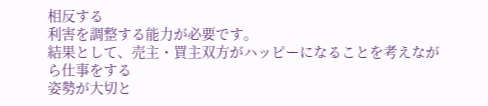相反する
利害を調整する能力が必要です。
結果として、売主・買主双方がハッピーになることを考えながら仕事をする
姿勢が大切と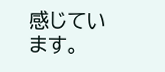感じています。